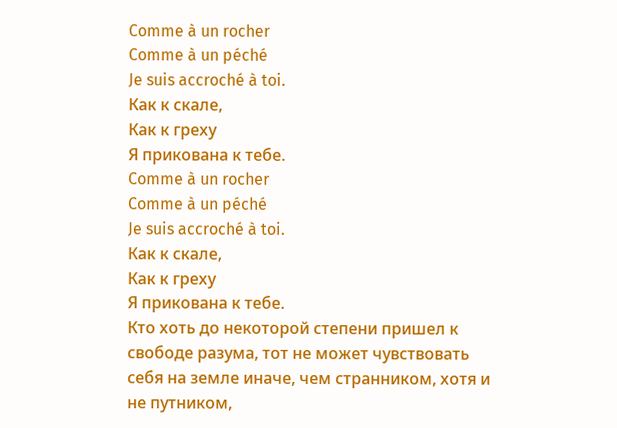Comme à un rocher
Comme à un péché
Je suis accroché à toi.
Как к скале,
Как к греху
Я прикована к тебе.
Comme à un rocher
Comme à un péché
Je suis accroché à toi.
Как к скале,
Как к греху
Я прикована к тебе.
Кто хоть до некоторой степени пришел к свободе разума, тот не может чувствовать себя на земле иначе, чем странником, хотя и не путником,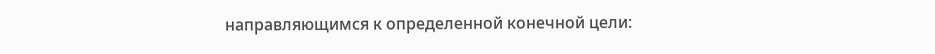направляющимся к определенной конечной цели: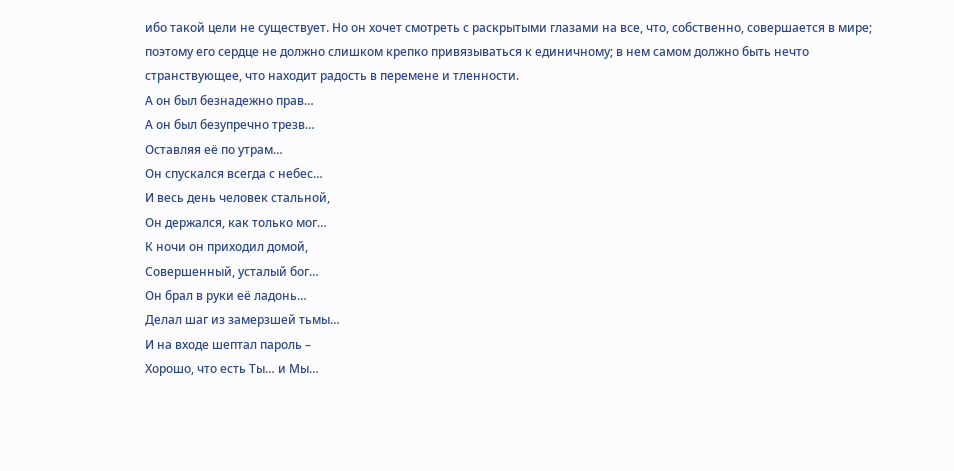ибо такой цели не существует. Но он хочет смотреть с раскрытыми глазами на все, что, собственно, совершается в мире; поэтому его сердце не должно слишком крепко привязываться к единичному; в нем самом должно быть нечто странствующее, что находит радость в перемене и тленности.
А он был безнадежно прав…
А он был безупречно трезв…
Оставляя её по утрам…
Он спускался всегда с небес…
И весь день человек стальной,
Он держался, как только мог…
К ночи он приходил домой,
Совершенный, усталый бог…
Он брал в руки её ладонь…
Делал шаг из замерзшей тьмы…
И на входе шептал пароль –
Хорошо, что есть Ты… и Мы…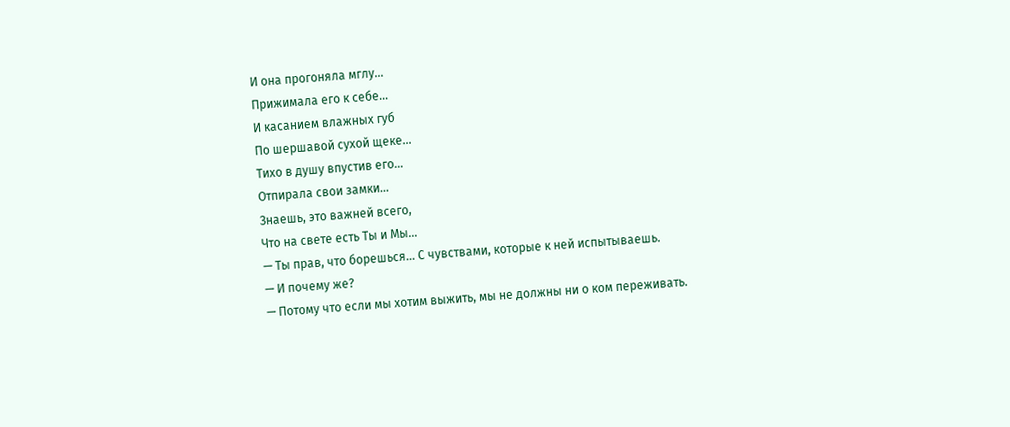И она прогоняла мглу…
Прижимала его к себе…
И касанием влажных губ
По шершавой сухой щеке…
Тихо в душу впустив его…
Отпирала свои замки…
Знаешь, это важней всего,
Что на свете есть Ты и Мы…
— Ты прав, что борешься... С чувствами, которые к ней испытываешь.
— И почему же?
— Потому что если мы хотим выжить, мы не должны ни о ком переживать.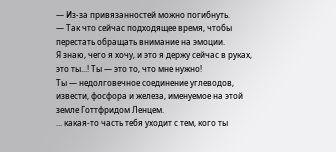— Из-за привязанностей можно погибнуть.
— Так что сейчас подходящее время, чтобы перестать обращать внимание на эмоции.
Я знаю, чего я хочу, и это я держу сейчас в руках, это ты...! Ты — это то, что мне нужно!
Ты — недолговечное соединение углеводов, извести, фосфора и железа, именуемое на этой земле Готтфридом Ленцем.
... какая-то часть тебя уходит с тем, кого ты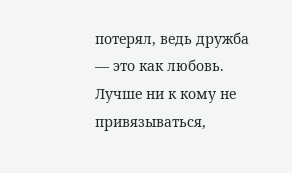потерял, ведь дружба — это как любовь. Лучше ни к кому не привязываться,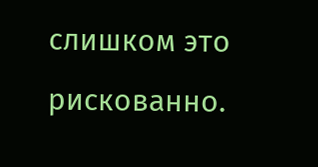слишком это рискованно.